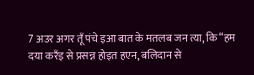7 अउर अगर तूँ पंचे इआ बात के मतलब जन त्या, कि “हम दया करँइ से प्रसन्न होइत हएन, बलिदान से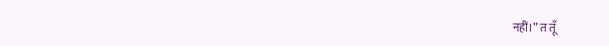नहीं।” त तूँ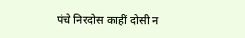पंचे निरदोस काहीं दोसी न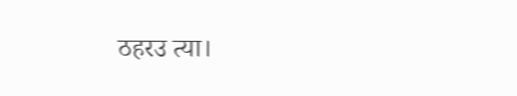ठहरउ त्या।